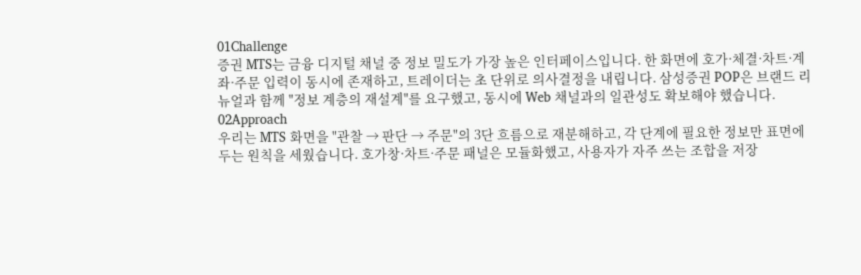01Challenge
증권 MTS는 금융 디지털 채널 중 정보 밀도가 가장 높은 인터페이스입니다. 한 화면에 호가·체결·차트·계좌·주문 입력이 동시에 존재하고, 트레이더는 초 단위로 의사결정을 내립니다. 삼성증권 POP은 브랜드 리뉴얼과 함께 "정보 계층의 재설계"를 요구했고, 동시에 Web 채널과의 일관성도 확보해야 했습니다.
02Approach
우리는 MTS 화면을 "관찰 → 판단 → 주문"의 3단 흐름으로 재분해하고, 각 단계에 필요한 정보만 표면에 두는 원칙을 세웠습니다. 호가창·차트·주문 패널은 모듈화했고, 사용자가 자주 쓰는 조합을 저장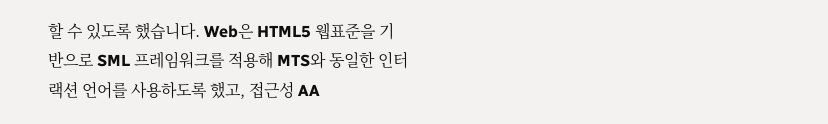할 수 있도록 했습니다. Web은 HTML5 웹표준을 기반으로 SML 프레임워크를 적용해 MTS와 동일한 인터랙션 언어를 사용하도록 했고, 접근성 AA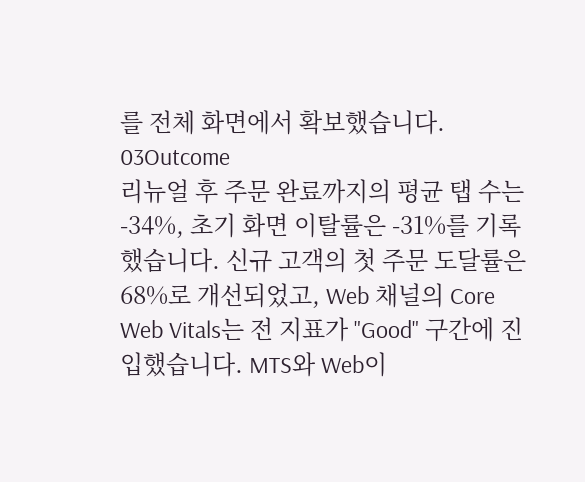를 전체 화면에서 확보했습니다.
03Outcome
리뉴얼 후 주문 완료까지의 평균 탭 수는 -34%, 초기 화면 이탈률은 -31%를 기록했습니다. 신규 고객의 첫 주문 도달률은 68%로 개선되었고, Web 채널의 Core Web Vitals는 전 지표가 "Good" 구간에 진입했습니다. MTS와 Web이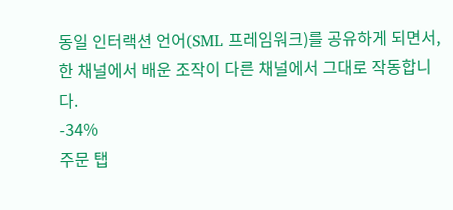동일 인터랙션 언어(SML 프레임워크)를 공유하게 되면서, 한 채널에서 배운 조작이 다른 채널에서 그대로 작동합니다.
-34%
주문 탭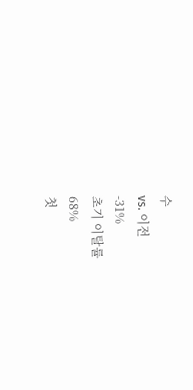수
vs. 이전
-31%
초기 이탈률
68%
첫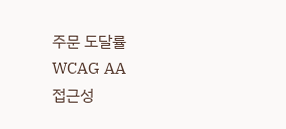주문 도달률
WCAG AA
접근성